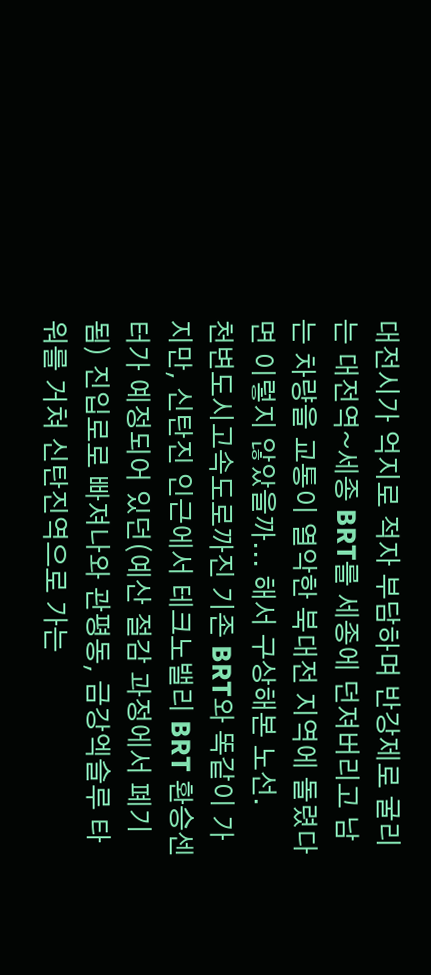대전시가 억지로 적자 부담하며 반강제로 굴리는 대전역~세종 BRT를 세종에 던져버리고 남는 차량을 교통이 열악한 북대전 지역에 돌렸다면 이렇지 않았을까... 해서 구상해본 노선.
천변도시고속도로까진 기존 BRT와 똑같이 가지만, 신탄진 인근에서 테크노밸리 BRT 환승센터가 예정되어 있던(예산 절감 과정에서 폐기됨) 진입로로 빠져나와 관평동, 금강엑슬루 타워를 거쳐 신탄진역으로 가는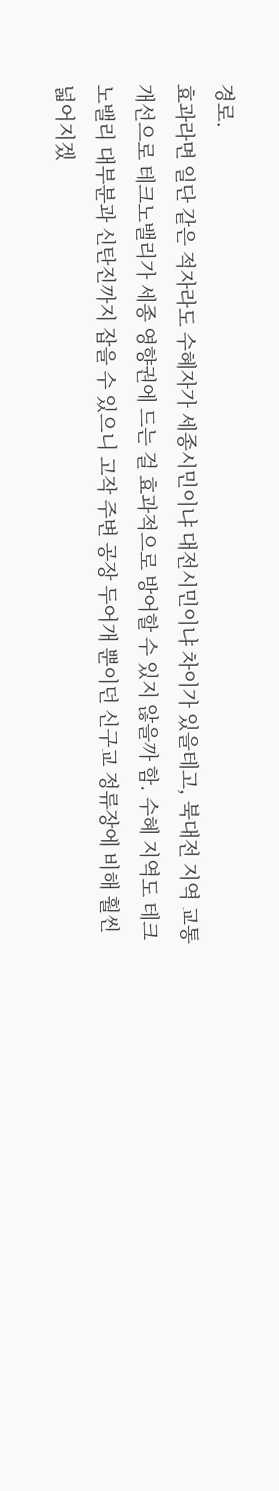경로.
효과라면 일단 같은 적자라도 수혜자가 세종시민이냐 대전시민이냐 차이가 있을테고, 북대전 지역 교통 개선으로 테크노밸리가 세종 영향권에 드는 걸 효과적으로 방어할 수 있지 않을까 함. 수혜 지역도 테크노밸리 대부분과 신탄진까지 잡을 수 있으니 고작 주변 공장 두어개 뿐이던 신구교 정류장에 비해 훨씬 넓어지겠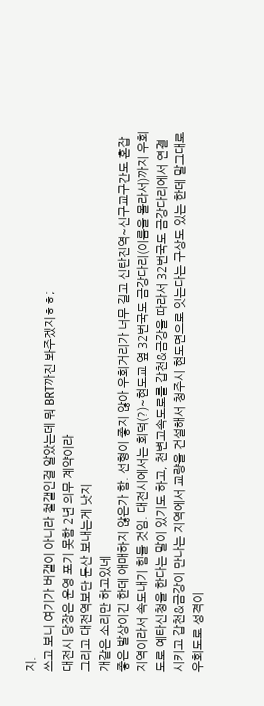지.
쓰고 보니 여기가 버갤이 아니라 철갤인걸 알았는데 뭐 BRT까진 봐주겠지ㅎㅎ;
대전시 당장은 운영 포기 못함 2년 의무 계약이라
그리고 대전역보단 둔산 보내는게 낫지
개같은 소리만 하고있네
좋은 발상이긴 한데 애매하지 않은가 함. 선형이 좋지 않아 우회거리가 너무 길고 신탄진역~신구교구간도 혼잡지역이라서 속도내기 힘들 것임. 대전시에서는 회덕(?)~현도교 옆 32번국도 금강다리(이름을 몰라서)까지 우회도로 예타신청을 한다는 말이 있기도 하고, 천변고속도로를 갑천&금강을 따라서 32번국도 금강다리에서 연결시키고 갑천&금강이 만나는 지역에서 교량을 건설해서 청주시 현도면으로 잇는다는 구상도 있는 한데 말그대로 우회도로 성격이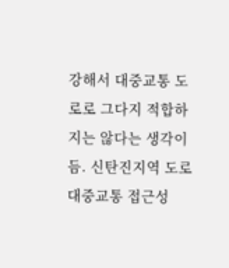강해서 대중교통 도로로 그다지 적합하지는 않다는 생각이 듬. 신탄진지역 도로대중교통 접근성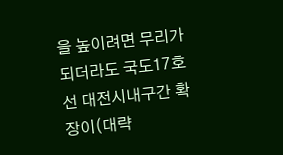을 높이려면 무리가 되더라도 국도17호선 대전시내구간 확장이(대략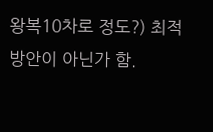왕복10차로 정도?) 최적방안이 아닌가 함.